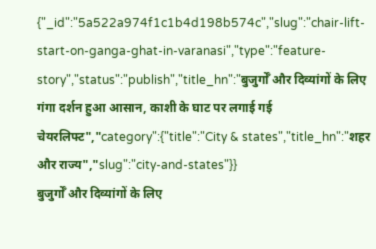{"_id":"5a522a974f1c1b4d198b574c","slug":"chair-lift-start-on-ganga-ghat-in-varanasi","type":"feature-story","status":"publish","title_hn":"बुजुर्गोँ और दिव्यांगों के लिए गंगा दर्शन हुआ आसान, काशी के घाट पर लगाई गई चेयरलिफ्ट","category":{"title":"City & states","title_hn":"शहर और राज्य","slug":"city-and-states"}}
बुजुर्गोँ और दिव्यांगों के लिए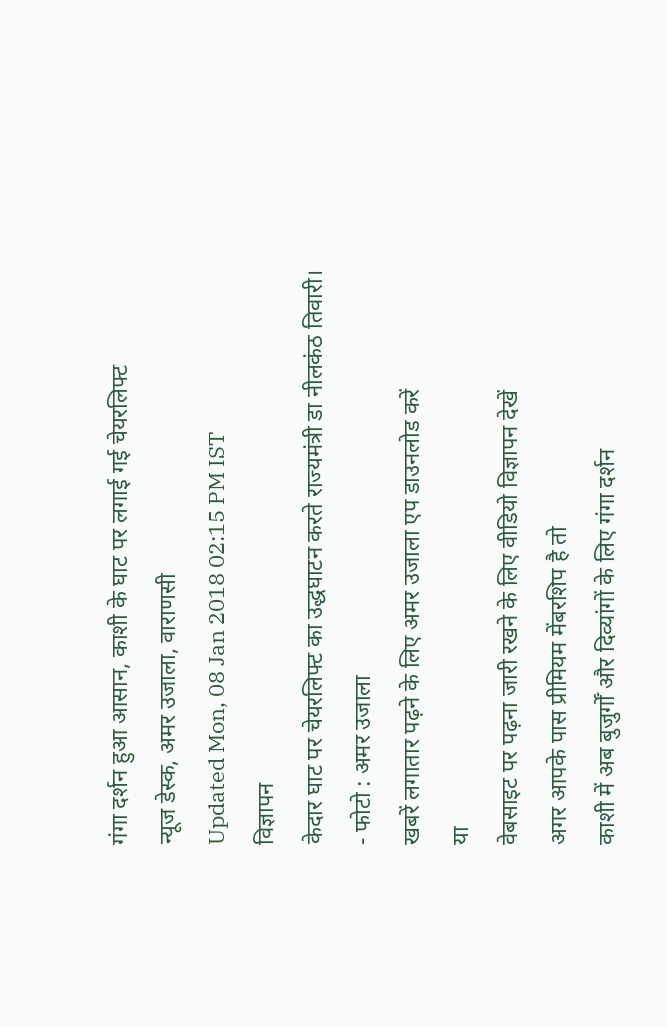गंगा दर्शन हुआ आसान, काशी के घाट पर लगाई गई चेयरलिफ्ट
न्यूज डेस्क, अमर उजाला, वाराणसी
Updated Mon, 08 Jan 2018 02:15 PM IST
विज्ञापन
केदार घाट पर चेयरलिफ्ट का उद्धघाटन करते राज्यमंत्री डा नीलकंठ तिवारी।
- फोटो : अमर उजाला
खबरें लगातार पढ़ने के लिए अमर उजाला एप डाउनलोड करें
या
वेबसाइट पर पढ़ना जारी रखने के लिए वीडियो विज्ञापन देखें
अगर आपके पास प्रीमियम मेंबरशिप है तो
काशी में अब बुजुर्गोँ और दिव्यांगों के लिए गंगा दर्शन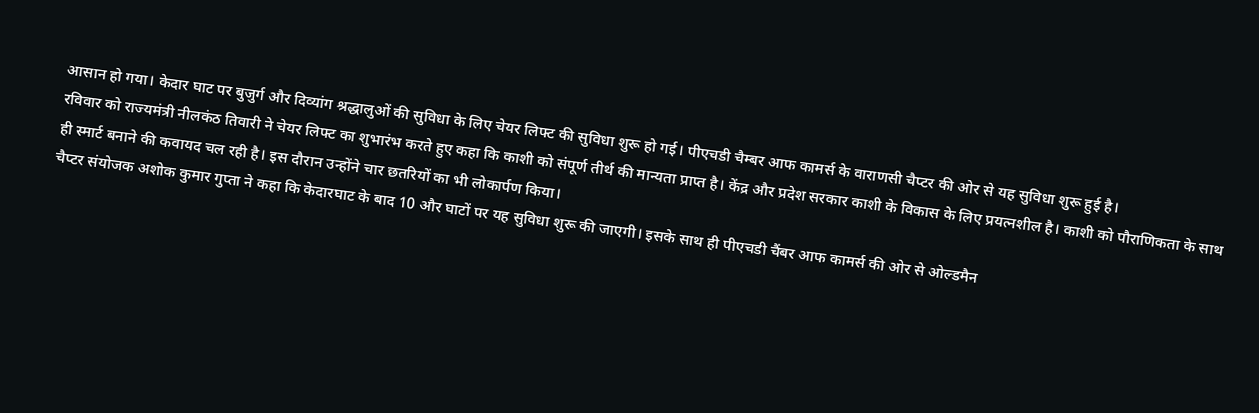आसान हो गया। केदार घाट पर बुजुर्ग और दिव्यांग श्रद्धालुओं की सुविधा के लिए चेयर लिफ्ट की सुविधा शुरू हो गई। पीएचडी चैम्बर आफ कामर्स के वाराणसी चैप्टर की ओर से यह सुविधा शुरू हुई है।
रविवार को राज्यमंत्री नीलकंठ तिवारी ने चेयर लिफ्ट का शुभारंभ करते हुए कहा कि काशी को संपूर्ण तीर्थ की मान्यता प्राप्त है। केंद्र और प्रदेश सरकार काशी के विकास के लिए प्रयत्नशील है। काशी को पौराणिकता के साथ ही स्मार्ट बनाने की कवायद चल रही है। इस दौरान उन्होंने चार छतरियों का भी लोकार्पण किया।
चैप्टर संयोजक अशोक कुमार गुप्ता ने कहा कि केदारघाट के बाद 10 और घाटों पर यह सुविधा शुरू की जाएगी। इसके साथ ही पीएचडी चैंबर आफ कामर्स की ओर से ओल्डमैन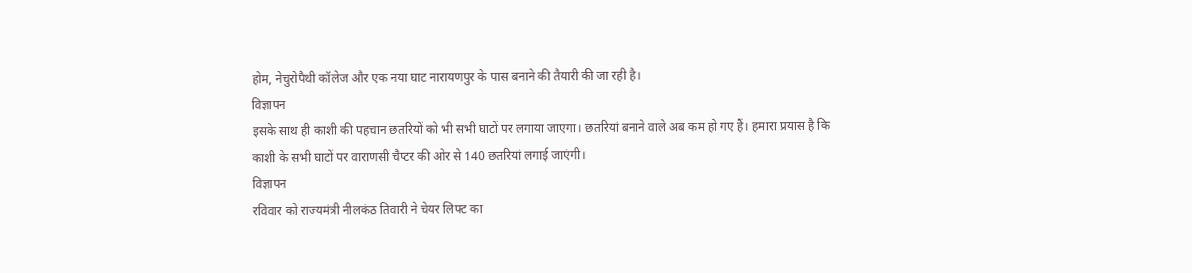होम, नेचुरोपैथी कॉलेज और एक नया घाट नारायणपुर के पास बनाने की तैयारी की जा रही है।
विज्ञापन
इसके साथ ही काशी की पहचान छतरियों को भी सभी घाटों पर लगाया जाएगा। छतरियां बनाने वाले अब कम हो गए हैं। हमारा प्रयास है कि काशी के सभी घाटों पर वाराणसी चैप्टर की ओर से 140 छतरियां लगाई जाएंगी।
विज्ञापन
रविवार को राज्यमंत्री नीलकंठ तिवारी ने चेयर लिफ्ट का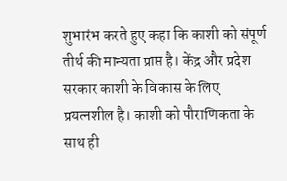शुभारंभ करते हुए कहा कि काशी को संपूर्ण तीर्थ की मान्यता प्राप्त है। केंद्र और प्रदेश सरकार काशी के विकास के लिए प्रयत्नशील है। काशी को पौराणिकता के साथ ही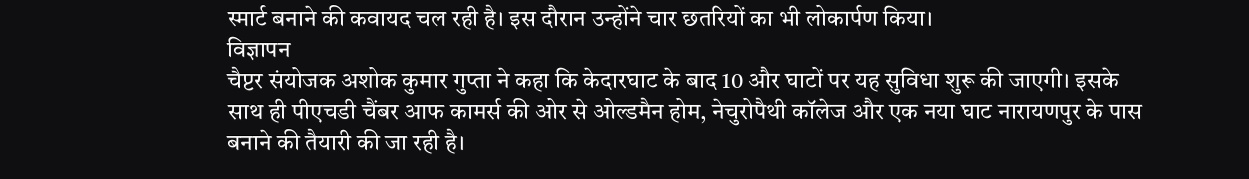स्मार्ट बनाने की कवायद चल रही है। इस दौरान उन्होंने चार छतरियों का भी लोकार्पण किया।
विज्ञापन
चैप्टर संयोजक अशोक कुमार गुप्ता ने कहा कि केदारघाट के बाद 10 और घाटों पर यह सुविधा शुरू की जाएगी। इसके साथ ही पीएचडी चैंबर आफ कामर्स की ओर से ओल्डमैन होम, नेचुरोपैथी कॉलेज और एक नया घाट नारायणपुर के पास बनाने की तैयारी की जा रही है।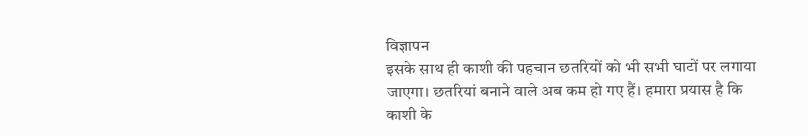विज्ञापन
इसके साथ ही काशी की पहचान छतरियों को भी सभी घाटों पर लगाया जाएगा। छतरियां बनाने वाले अब कम हो गए हैं। हमारा प्रयास है कि काशी के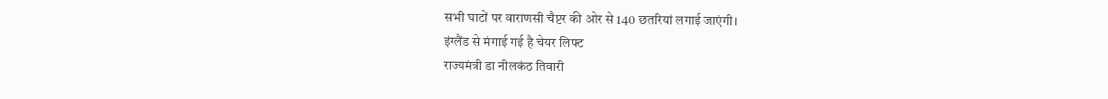सभी घाटों पर वाराणसी चैप्टर की ओर से 140 छतरियां लगाई जाएंगी।
इंग्लैंड से मंगाई गई है चेयर लिफ्ट
राज्यमंत्री डा नीलकंठ तिवारी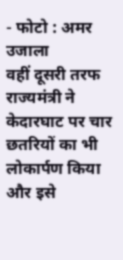- फोटो : अमर उजाला
वहीं दूसरी तरफ राज्यमंत्री ने केदारघाट पर चार छतरियों का भी लोकार्पण किया और इसे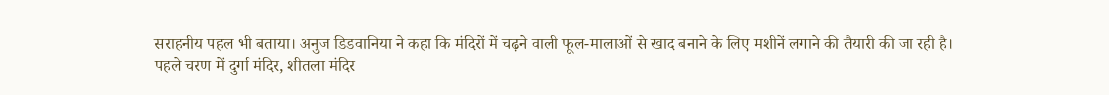सराहनीय पहल भी बताया। अनुज डिडवानिया ने कहा कि मंदिरों में चढ़ने वाली फूल-मालाओं से खाद बनाने के लिए मशीनें लगाने की तैयारी की जा रही है।
पहले चरण में दुर्गा मंदिर, शीतला मंदिर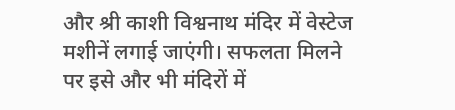और श्री काशी विश्वनाथ मंदिर में वेस्टेज मशीनें लगाई जाएंगी। सफलता मिलने पर इसे और भी मंदिरों में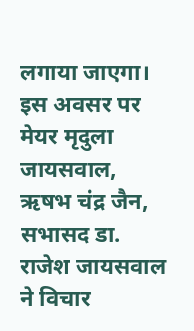लगाया जाएगा। इस अवसर पर मेयर मृदुला जायसवाल, ऋषभ चंद्र जैन, सभासद डा. राजेश जायसवाल ने विचार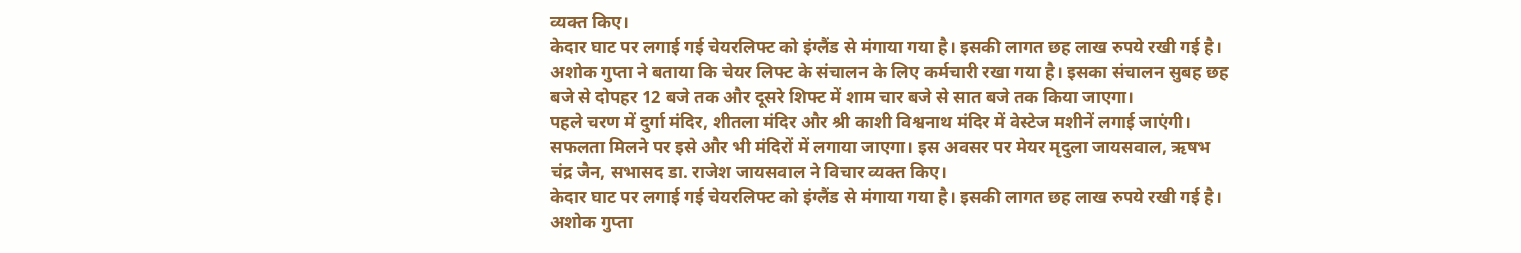व्यक्त किए।
केदार घाट पर लगाई गई चेयरलिफ्ट को इंग्लैंड से मंगाया गया है। इसकी लागत छह लाख रुपये रखी गई है। अशोक गुप्ता ने बताया कि चेयर लिफ्ट के संचालन के लिए कर्मचारी रखा गया है। इसका संचालन सुबह छह बजे से दोपहर 12 बजे तक और दूसरे शिफ्ट में शाम चार बजे से सात बजे तक किया जाएगा।
पहले चरण में दुर्गा मंदिर, शीतला मंदिर और श्री काशी विश्वनाथ मंदिर में वेस्टेज मशीनें लगाई जाएंगी। सफलता मिलने पर इसे और भी मंदिरों में लगाया जाएगा। इस अवसर पर मेयर मृदुला जायसवाल, ऋषभ चंद्र जैन, सभासद डा. राजेश जायसवाल ने विचार व्यक्त किए।
केदार घाट पर लगाई गई चेयरलिफ्ट को इंग्लैंड से मंगाया गया है। इसकी लागत छह लाख रुपये रखी गई है। अशोक गुप्ता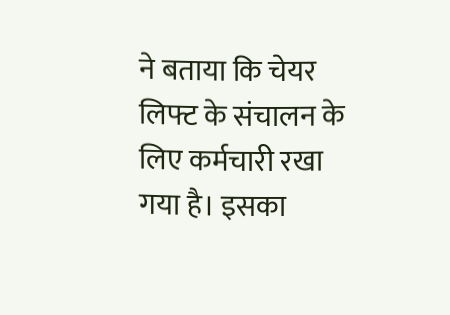ने बताया कि चेयर लिफ्ट के संचालन के लिए कर्मचारी रखा गया है। इसका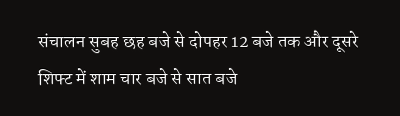संचालन सुबह छह बजे से दोपहर 12 बजे तक और दूसरे शिफ्ट में शाम चार बजे से सात बजे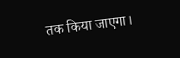तक किया जाएगा।